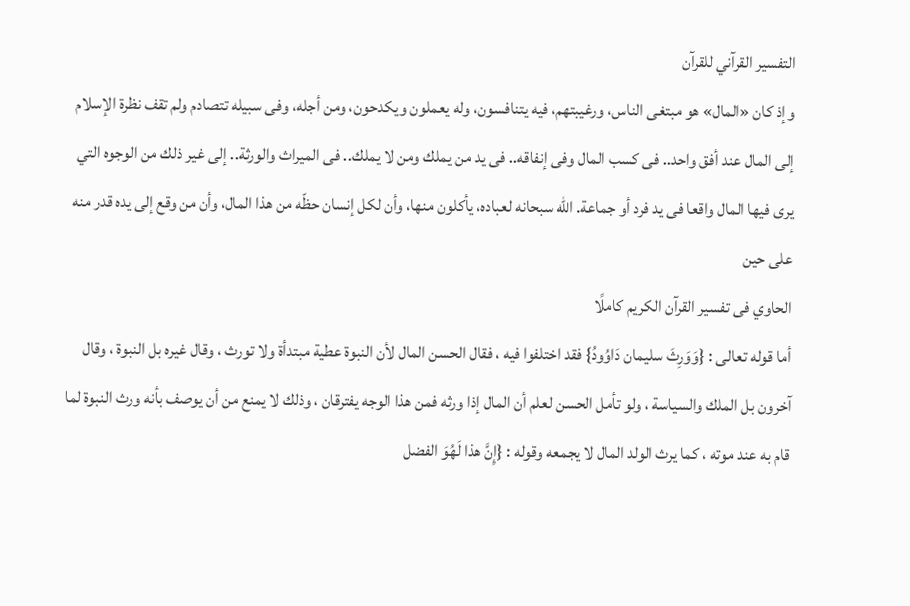التفسير القرآني للقرآن
وإذ كان «المال» هو مبتغى الناس، ورغيبتهم، فيه يتنافسون، وله يعملون ويكدحون، ومن أجله، وفى سبيله تتصادم ولم تقف نظرة الإسلام إلى المال عند أفق واحد.. فى كسب المال وفى إنفاقه.. فى يد من يملك ومن لا يملك.. فى الميراث والورثة.. إلى غير ذلك من الوجوه التي يرى فيها المال واقعا فى يد فرد أو جماعة. الله سبحانه لعباده، يأكلون منها، وأن لكل إنسان حظّه من هذا المال، وأن من وقع إلى يده قدر منه على حين
الحاوي فى تفسير القرآن الكريم كاملًا
أما قوله تعالى : {وَوَرِثَ سليمان دَاوُودُ} فقد اختلفوا فيه ، فقال الحسن المال لأن النبوة عطية مبتدأة ولا تورث ، وقال غيره بل النبوة ، وقال آخرون بل الملك والسياسة ، ولو تأمل الحسن لعلم أن المال إذا ورثه فمن هذا الوجه يفترقان ، وذلك لا يمنع من أن يوصف بأنه ورث النبوة لما قام به عند موته ، كما يرث الولد المال لا يجمعه وقوله : {إِنَّ هذا لَهُوَ الفضل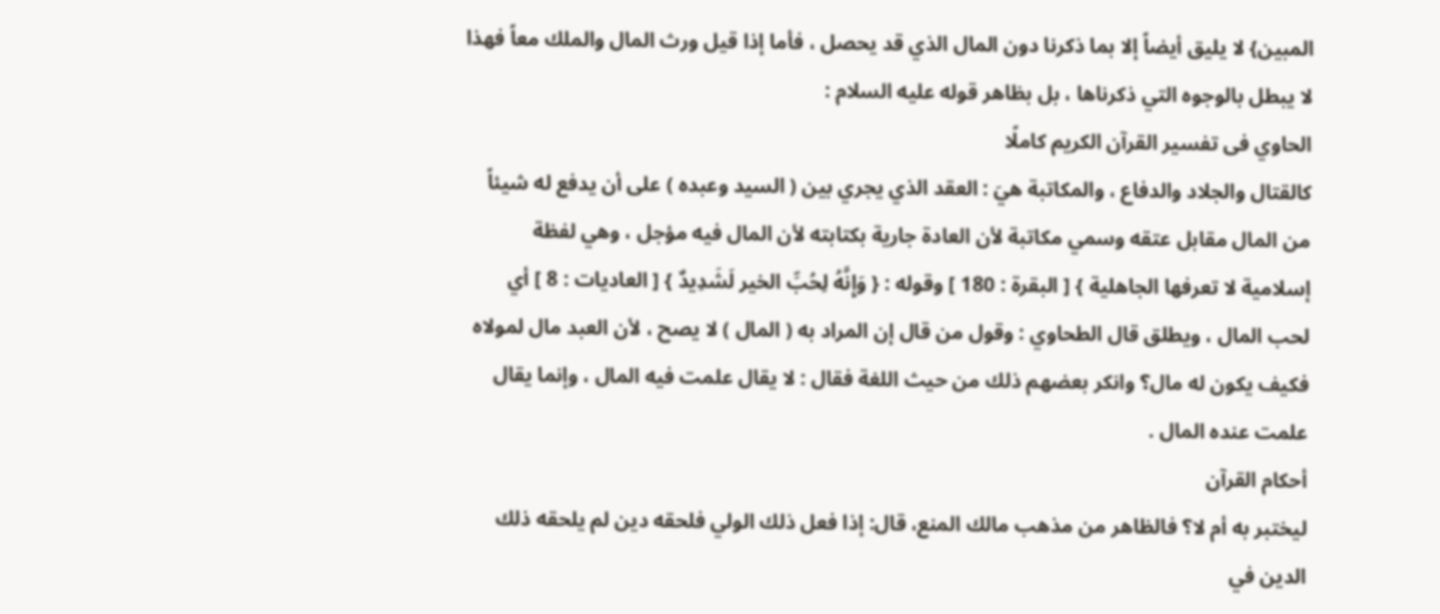المبين} لا يليق أيضاً إلا بما ذكرنا دون المال الذي قد يحصل ، فأما إذا قيل ورث المال والملك معاً فهذا لا يبطل بالوجوه التي ذكرناها ، بل بظاهر قوله عليه السلام :
الحاوي فى تفسير القرآن الكريم كاملًا
كالقتال والجلاد والدفاع ، والمكاتبة هيَ : العقد الذي يجري بين ( السيد وعبده ) على أن يدفع له شيئاً من المال مقابل عتقه وسمي مكاتبة لأن العادة جارية بكتابته لأن المال فيه مؤجل ، وهي لفظة إسلامية لا تعرفها الجاهلية } [ البقرة : 180 ] وقوله : { وَإِنَّهُ لِحُبِّ الخير لَشَدِيدٌ } [ العاديات : 8 ] أي لحب المال ، ويطلق قال الطحاوي : وقول من قال إن المراد به ( المال ) لا يصح ، لأن العبد مال لمولاه فكيف يكون له مال؟ وانكر بعضهم ذلك من حيث اللغة فقال : لا يقال علمت فيه المال ، وإنما يقال علمت عنده المال .
أحكام القرآن
ليختبر به أم لا؟ فالظاهر من مذهب مالك المنع، قال: إذا فعل ذلك الولي فلحقه دين لم يلحقه ذلك الدين في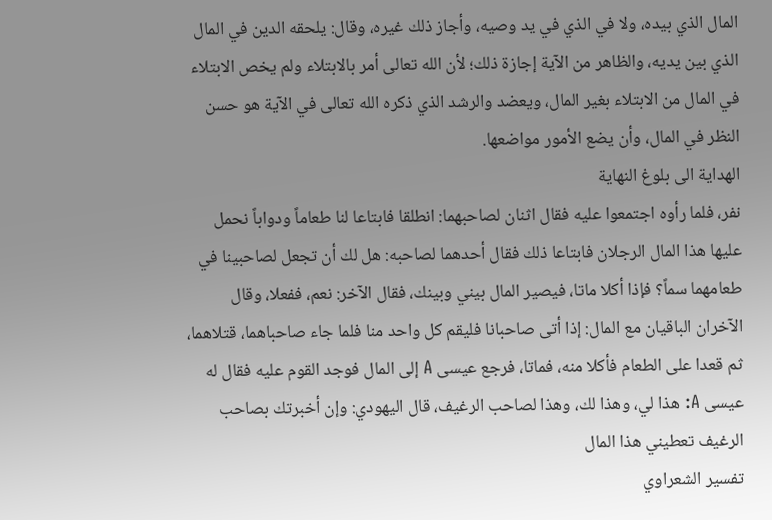المال الذي بيده، ولا في الذي في يد وصيه، وأجاز ذلك غيره، وقال: يلحقه الدين في المال الذي بين يديه، والظاهر من الآية إجازة ذلك؛ لأن الله تعالى أمر بالابتلاء ولم يخص الابتلاء في المال من الابتلاء بغير المال، ويعضد والرشد الذي ذكره الله تعالى في الآية هو حسن النظر في المال، وأن يضع الأمور مواضعها.
الهداية الى بلوغ النهاية
نفر، فلما رأوه اجتمعوا عليه فقال اثنان لصاحبهما: انطلقا فابتاعا لنا طعاماً ودواباً نحمل عليها هذا المال الرجلان فابتاعا ذلك فقال أحدهما لصاحبه: هل لك أن تجعل لصاحبينا في طعامهما سماً؟ فإذا أكلا ماتا، فيصير المال بيني وبينك، فقال الآخر: نعم، ففعلا، وقال الآخران الباقيان مع المال: إذا أتى صاحبانا فليقم كل واحد منا فلما جاء صاحباهما، قتلاهما، ثم قعدا على الطعام فأكلا منه، فماتا، فرجع عيسى A إلى المال فوجد القوم عليه فقال له عيسى A: هذا لي، وهذا لك، وهذا لصاحب الرغيف، قال اليهودي: وإن أخبرتك بصاحب الرغيف تعطيني هذا المال
تفسير الشعراوي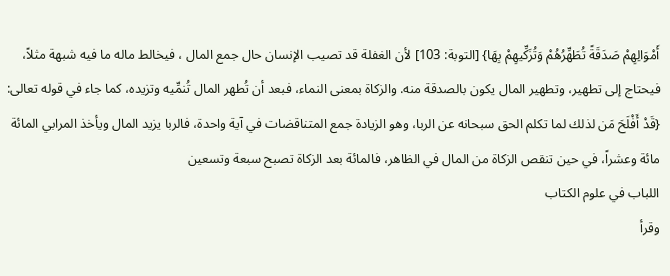أَمْوَالِهِمْ صَدَقَةً تُطَهِّرُهُمْ وَتُزَكِّيهِمْ بِهَا} [التوبة: 103] لأن الغفلة قد تصيب الإنسان حال جمع المال ، فيخالط ماله ما فيه شبهة مثلاً، فيحتاج إلى تطهير، وتطهير المال يكون بالصدقة منه. والزكاة بمعنى النماء، فبعد أن تُطهر المال تُنمِّيه وتزيده، كما جاء في قوله تعالى: {قَدْ أَفْلَحَ مَن لذلك لما تكلم الحق سبحانه عن الربا، وهو الزيادة جمع المتناقضات في آية واحدة، فالربا يزيد المال ويأخذ المرابي المائة مائة وعشراً، في حين تنقص الزكاة من المال في الظاهر، فالمائة بعد الزكاة تصبح سبعة وتسعين
اللباب في علوم الكتاب
وقرأ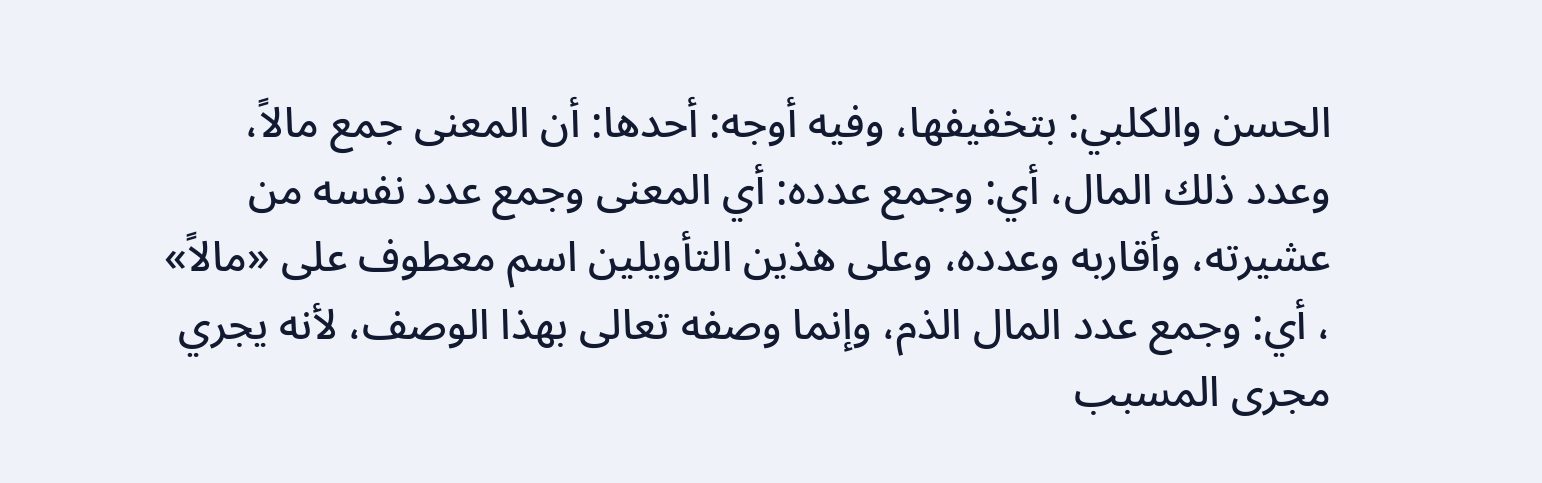الحسن والكلبي: بتخفيفها، وفيه أوجه: أحدها: أن المعنى جمع مالاً، وعدد ذلك المال، أي: وجمع عدده: أي المعنى وجمع عدد نفسه من عشيرته، وأقاربه وعدده، وعلى هذين التأويلين اسم معطوف على «مالاً» ، أي: وجمع عدد المال الذم، وإنما وصفه تعالى بهذا الوصف، لأنه يجري مجرى المسبب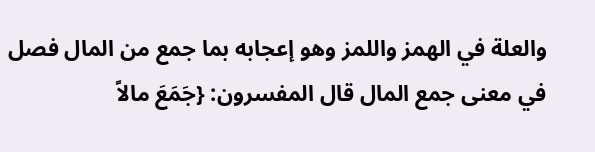والعلة في الهمز واللمز وهو إعجابه بما جمع من المال فصل في معنى جمع المال قال المفسرون: {جَمَعَ مالاً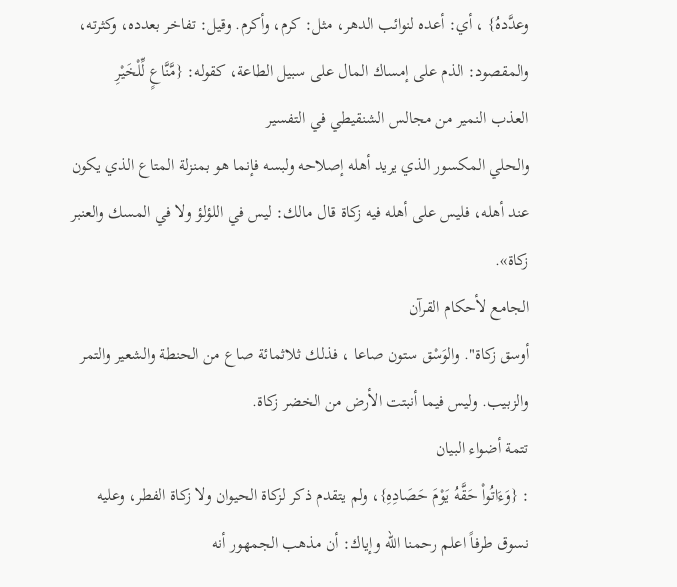وعدَّدهُ} ، أي: أعده لنوائب الدهر، مثل: كرم، وأكرم. وقيل: تفاخر بعدده، وكثرته، والمقصود: الذم على إمساك المال على سبيل الطاعة، كقوله: {مَّنَّاعٍ لِّلْخَيْرِ
العذب النمير من مجالس الشنقيطي في التفسير
والحلي المكسور الذي يريد أهله إصلاحه ولبسه فإنما هو بمنزلة المتاع الذي يكون عند أهله، فليس على أهله فيه زكاة قال مالك: ليس في اللؤلؤ ولا في المسك والعنبر زكاة».
الجامع لأحكام القرآن
أوسق زكاة". والوَسْق ستون صاعا ، فذلك ثلاثمائة صاع من الحنطة والشعير والتمر والزبيب. وليس فيما أنبتت الأرض من الخضر زكاة.
تتمة أضواء البيان
: {وَءَاتُواْ حَقَّهُ يَوْمَ حَصَادِهِ}، ولم يتقدم ذكر لزكاة الحيوان ولا زكاة الفطر، وعليه نسوق طرفاً اعلم رحمنا الله وإياك: أن مذهب الجمهور أنه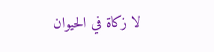لا زكاة في الحيوان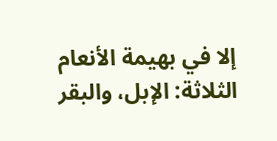إلا في بهيمة الأنعام الثلاثة: الإبل، والبقر